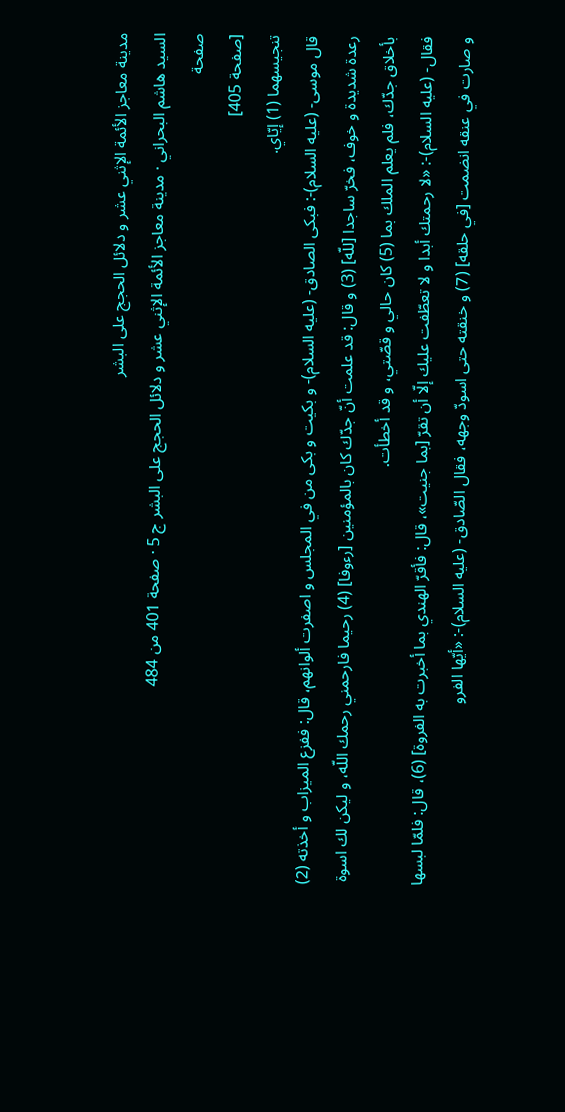مدينة معاجز الأئمة الإثني عشر و دلائل الحجج على البشر
السيد هاشم البحراني · مدينة معاجز الأئمة الإثني عشر و دلائل الحجج على البشر ج 5 · صفحة 401 من 484
صفحة
[صفحة 405]
تنجيسهما (1) إيّاي.
قال موسى- (عليه السلام)-: فبكى الصادق- (عليه السلام)- و بكيت و بكى من في المجلس و اصفرت ألوانهم، قال: ففزع الميزاب و أخذته (2) رعدة شديدة و خوف، فخرّ ساجدا [للّه] (3) و قال: قد علمت أنّ جدّك كان بالمؤمنين [رءوفا] (4) رحيما فارحمني رحمك اللّه، و ليكن لك اسوة بأخلاق جدّك، فلم يعلم الملك بما (5) كان حالي و قصّتي، و قد أخطأت.
فقال- (عليه السلام)-: «لا رحمتك أبدا و لا تعطّفت عليك إلّا أن تقرّ [بما جنيت»، قال: فأقرّ الهندي بما أخبرت به الفروة] (6)، قال: فلمّا لبسها و صارت في عنقه انضمت [في حلقه] (7) و خنقته حتى اسودّ وجهه، فقال الصّادق- (عليه السلام)-: «أيّها الفرو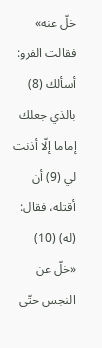خلّ عنه» فقالت الفرو: أسألك (8) بالذي جعلك إماما إلّا أذنت لي (9) أن أقتله، فقال: (له) (10) «خلّ عن النجس حتّى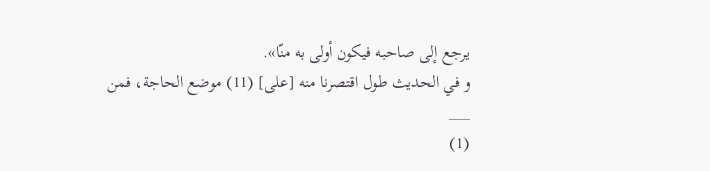يرجع إلى صاحبه فيكون أولى به منّا».
و في الحديث طول اقتصرنا منه [على] (11) موضع الحاجة، فمن
___
(1)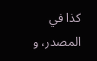كذا في المصدر، و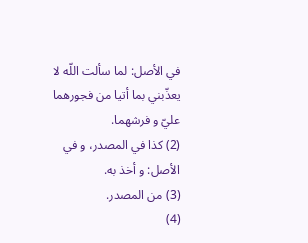في الأصل: لما سألت اللّه لا يعذّبني بما أتيا من فجورهما عليّ و فرشهما.
(2) كذا في المصدر، و في الأصل: و أخذ به.
(3) من المصدر.
(4)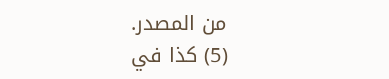من المصدر.
(5) كذا في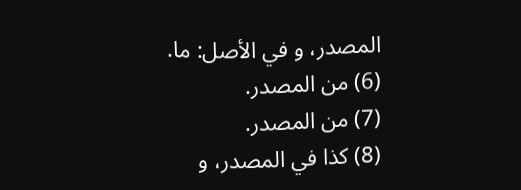المصدر، و في الأصل: ما.
(6) من المصدر.
(7) من المصدر.
(8) كذا في المصدر، و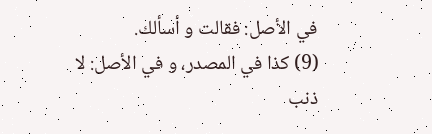في الأصل: فقالت و أسألك.
(9) كذا في المصدر، و في الأصل: لا ذنب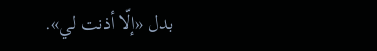بدل «إلّا أذنت لي».